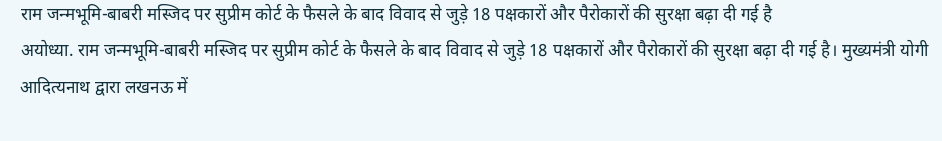राम जन्मभूमि-बाबरी मस्जिद पर सुप्रीम कोर्ट के फैसले के बाद विवाद से जुड़े 18 पक्षकारों और पैरोकारों की सुरक्षा बढ़ा दी गई है
अयोध्या. राम जन्मभूमि-बाबरी मस्जिद पर सुप्रीम कोर्ट के फैसले के बाद विवाद से जुड़े 18 पक्षकारों और पैरोकारों की सुरक्षा बढ़ा दी गई है। मुख्यमंत्री योगी आदित्यनाथ द्वारा लखनऊ में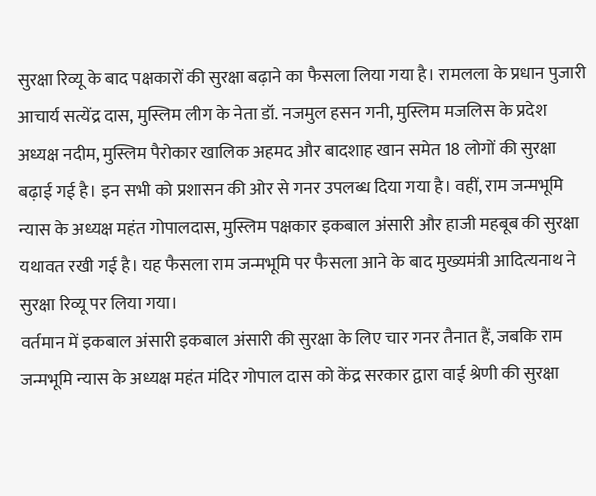सुरक्षा रिव्यू के बाद पक्षकारों की सुरक्षा बढ़ाने का फैसला लिया गया है। रामलला के प्रधान पुजारी आचार्य सत्येंद्र दास, मुस्लिम लीग के नेता डॉ. नजमुल हसन गनी, मुस्लिम मजलिस के प्रदेश अध्यक्ष नदीम, मुस्लिम पैरोकार खालिक अहमद और बादशाह खान समेत 18 लोगों की सुरक्षा बढ़ाई गई है। इन सभी को प्रशासन की ओर से गनर उपलब्ध दिया गया है। वहीं, राम जन्मभूमि न्यास के अध्यक्ष महंत गोपालदास, मुस्लिम पक्षकार इकबाल अंसारी और हाजी महबूब की सुरक्षा यथावत रखी गई है। यह फैसला राम जन्मभूमि पर फैसला आने के बाद मुख्यमंत्री आदित्यनाथ ने सुरक्षा रिव्यू पर लिया गया।
वर्तमान में इकबाल अंसारी इकबाल अंसारी की सुरक्षा के लिए चार गनर तैनात हैं, जबकि राम जन्मभूमि न्यास के अध्यक्ष महंत मंदिर गोपाल दास को केंद्र सरकार द्वारा वाई श्रेणी की सुरक्षा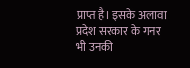प्राप्त है। इसके अलावा प्रदेश सरकार के गनर भी उनकी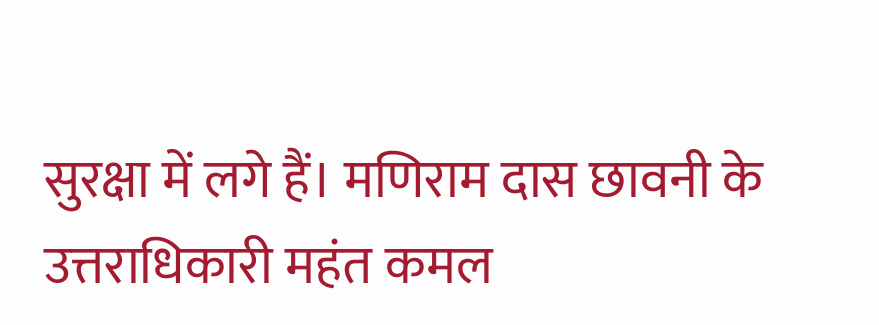सुरक्षा में लगे हैं। मणिराम दास छावनी के उत्तराधिकारी महंत कमल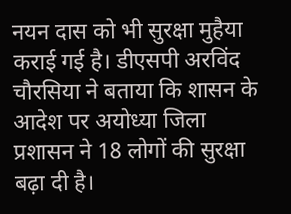नयन दास को भी सुरक्षा मुहैया कराई गई है। डीएसपी अरविंद चौरसिया ने बताया कि शासन के आदेश पर अयोध्या जिला प्रशासन ने 18 लोगों की सुरक्षा बढ़ा दी है।